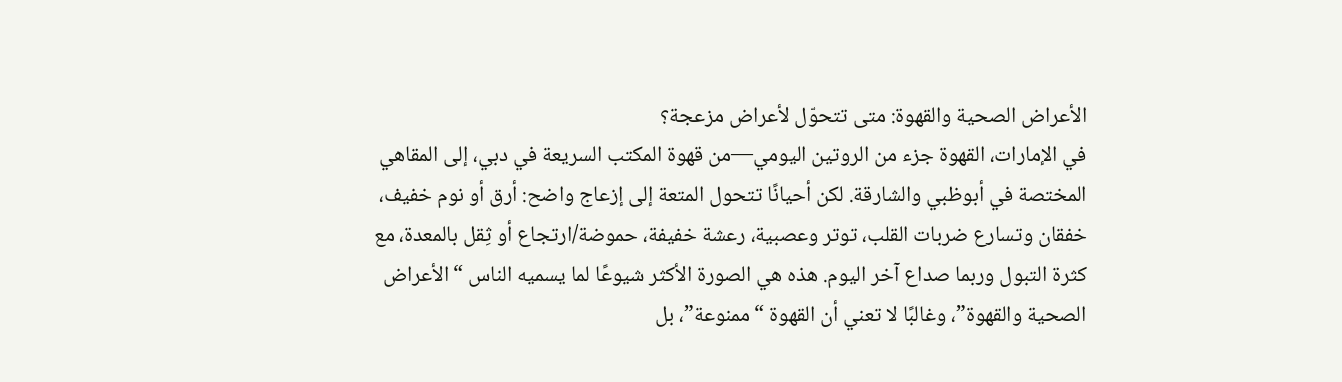الأعراض الصحية والقهوة: متى تتحوّل لأعراض مزعجة؟
في الإمارات، القهوة جزء من الروتين اليومي—من قهوة المكتب السريعة في دبي، إلى المقاهي المختصة في أبوظبي والشارقة. لكن أحيانًا تتحول المتعة إلى إزعاج واضح: أرق أو نوم خفيف، خفقان وتسارع ضربات القلب، توتر وعصبية، رعشة خفيفة، حموضة/ارتجاع أو ثِقل بالمعدة، مع كثرة التبول وربما صداع آخر اليوم. هذه هي الصورة الأكثر شيوعًا لما يسميه الناس “الأعراض الصحية والقهوة”، وغالبًا لا تعني أن القهوة “ممنوعة”، بل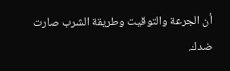أن الجرعة والتوقيت وطريقة الشرب صارت ضدك.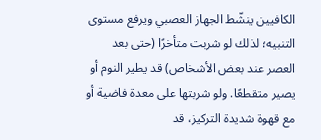الكافيين ينشّط الجهاز العصبي ويرفع مستوى التنبيه؛ لذلك لو شربت متأخرًا (حتى بعد العصر عند بعض الأشخاص) قد يطير النوم أو يصير متقطعًا. ولو شربتها على معدة فاضية أو مع قهوة شديدة التركيز، قد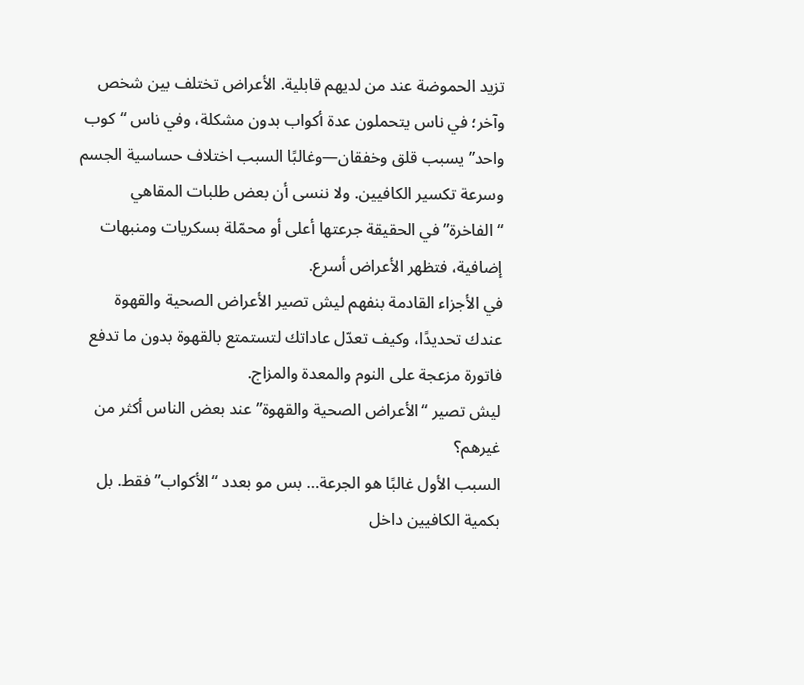تزيد الحموضة عند من لديهم قابلية. الأعراض تختلف بين شخص وآخر؛ في ناس يتحملون عدة أكواب بدون مشكلة، وفي ناس “كوب واحد” يسبب قلق وخفقان—وغالبًا السبب اختلاف حساسية الجسم وسرعة تكسير الكافيين. ولا ننسى أن بعض طلبات المقاهي “الفاخرة” في الحقيقة جرعتها أعلى أو محمّلة بسكريات ومنبهات إضافية، فتظهر الأعراض أسرع.
في الأجزاء القادمة بنفهم ليش تصير الأعراض الصحية والقهوة عندك تحديدًا، وكيف تعدّل عاداتك لتستمتع بالقهوة بدون ما تدفع فاتورة مزعجة على النوم والمعدة والمزاج.
ليش تصير “الأعراض الصحية والقهوة” عند بعض الناس أكثر من غيرهم؟
السبب الأول غالبًا هو الجرعة… بس مو بعدد “الأكواب” فقط. بل بكمية الكافيين داخل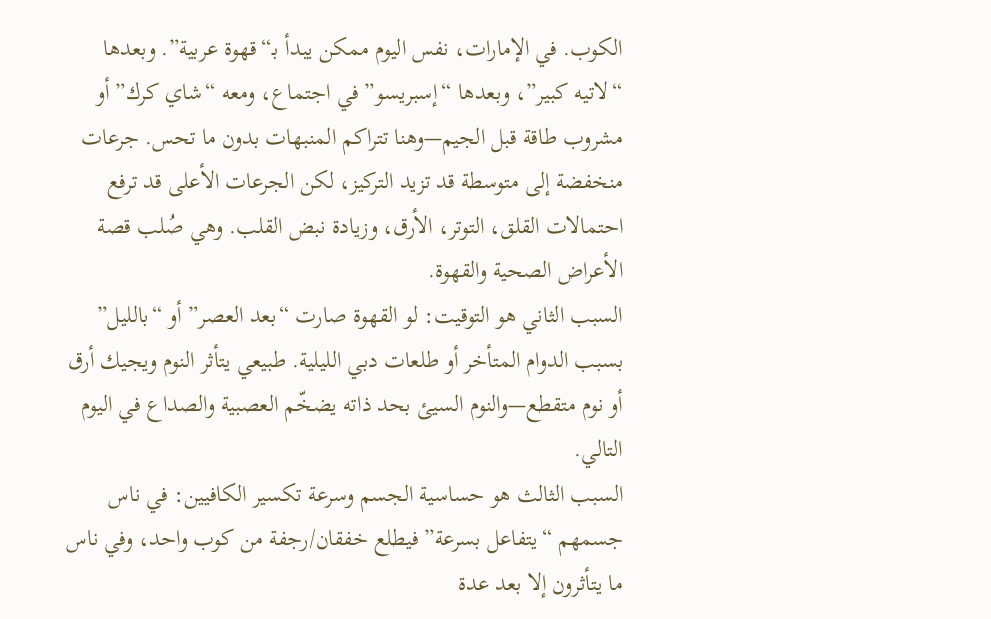الكوب. في الإمارات، نفس اليوم ممكن يبدأ بـ“قهوة عربية”. وبعدها “لاتيه كبير”، وبعدها “إسبريسو” في اجتماع، ومعه “شاي كرك” أو مشروب طاقة قبل الجيم—وهنا تتراكم المنبهات بدون ما تحس. جرعات منخفضة إلى متوسطة قد تزيد التركيز، لكن الجرعات الأعلى قد ترفع احتمالات القلق، التوتر، الأرق، وزيادة نبض القلب. وهي صُلب قصة الأعراض الصحية والقهوة.
السبب الثاني هو التوقيت: لو القهوة صارت “بعد العصر” أو “بالليل” بسبب الدوام المتأخر أو طلعات دبي الليلية. طبيعي يتأثر النوم ويجيك أرق أو نوم متقطع—والنوم السيئ بحد ذاته يضخّم العصبية والصداع في اليوم التالي.
السبب الثالث هو حساسية الجسم وسرعة تكسير الكافيين: في ناس جسمهم “يتفاعل بسرعة” فيطلع خفقان/رجفة من كوب واحد، وفي ناس ما يتأثرون إلا بعد عدة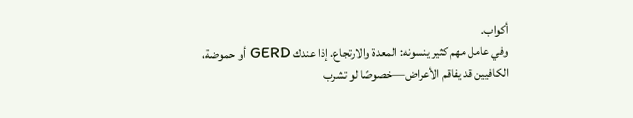أكواب.
وفي عامل مهم كثير ينسونه: المعدة والارتجاع. إذا عندك GERD أو حموضة، الكافيين قد يفاقم الأعراض—خصوصًا لو تشرب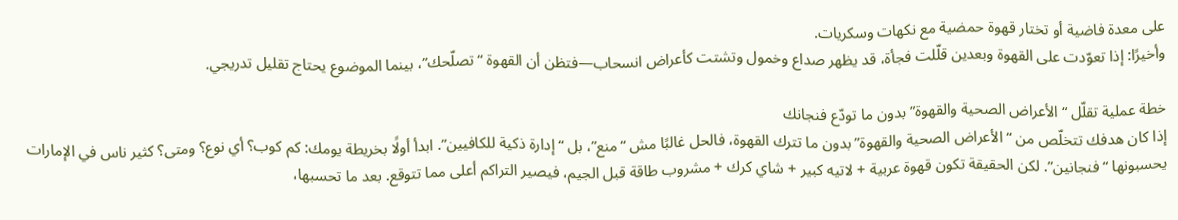على معدة فاضية أو تختار قهوة حمضية مع نكهات وسكريات.
وأخيرًا: إذا تعوّدت على القهوة وبعدين قلّلت فجأة، قد يظهر صداع وخمول وتشتت كأعراض انسحاب—فتظن أن القهوة “تصلّحك”، بينما الموضوع يحتاج تقليل تدريجي.

خطة عملية تقلّل “الأعراض الصحية والقهوة” بدون ما تودّع فنجانك
إذا كان هدفك تتخلّص من “الأعراض الصحية والقهوة” بدون ما تترك القهوة، فالحل غالبًا مش “منع”، بل “إدارة ذكية للكافيين”. ابدأ أولًا بخريطة يومك: كم كوب؟ أي نوع؟ ومتى؟ كثير ناس في الإمارات يحسبونها “فنجانين”. لكن الحقيقة تكون قهوة عربية + لاتيه كبير + شاي كرك + مشروب طاقة قبل الجيم، فيصير التراكم أعلى مما تتوقع. بعد ما تحسبها،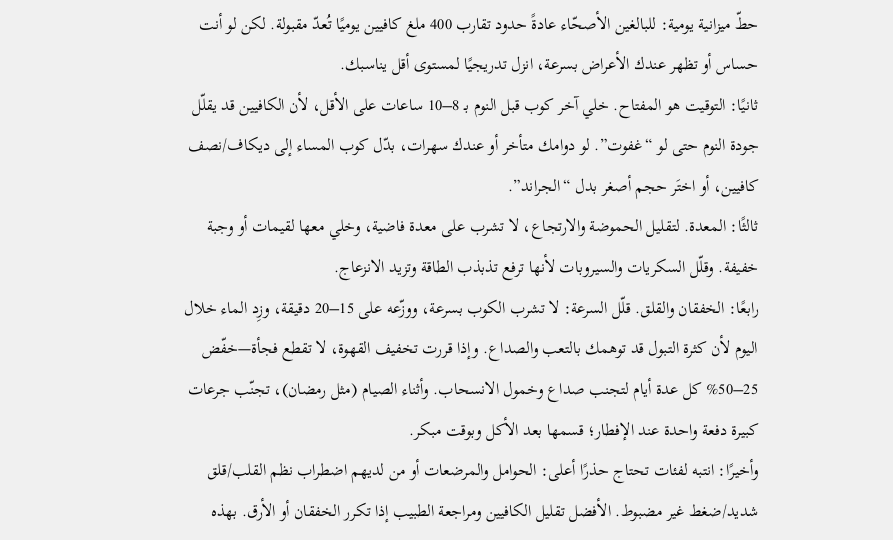حطّ ميزانية يومية: للبالغين الأصحّاء عادةً حدود تقارب 400 ملغ كافيين يوميًا تُعدّ مقبولة. لكن لو أنت حساس أو تظهر عندك الأعراض بسرعة، انزل تدريجيًا لمستوى أقل يناسبك.
ثانيًا: التوقيت هو المفتاح. خلي آخر كوب قبل النوم بـ 8–10 ساعات على الأقل، لأن الكافيين قد يقلّل جودة النوم حتى لو “غفوت”. لو دوامك متأخر أو عندك سهرات، بدّل كوب المساء إلى ديكاف/نصف كافيين، أو اختَر حجم أصغر بدل “الجراند”.
ثالثًا: المعدة. لتقليل الحموضة والارتجاع، لا تشرب على معدة فاضية، وخلي معها لقيمات أو وجبة خفيفة. وقلّل السكريات والسيروبات لأنها ترفع تذبذب الطاقة وتزيد الانزعاج.
رابعًا: الخفقان والقلق. قلّل السرعة: لا تشرب الكوب بسرعة، ووزّعه على 15–20 دقيقة، وزِد الماء خلال اليوم لأن كثرة التبول قد توهمك بالتعب والصداع. وإذا قررت تخفيف القهوة، لا تقطع فجأة—خفّض 25–50% كل عدة أيام لتجنب صداع وخمول الانسحاب. وأثناء الصيام (مثل رمضان)، تجنّب جرعات كبيرة دفعة واحدة عند الإفطار؛ قسمها بعد الأكل وبوقت مبكر.
وأخيرًا: انتبه لفئات تحتاج حذرًا أعلى: الحوامل والمرضعات أو من لديهم اضطراب نظم القلب/قلق شديد/ضغط غير مضبوط. الأفضل تقليل الكافيين ومراجعة الطبيب إذا تكرر الخفقان أو الأرق. بهذه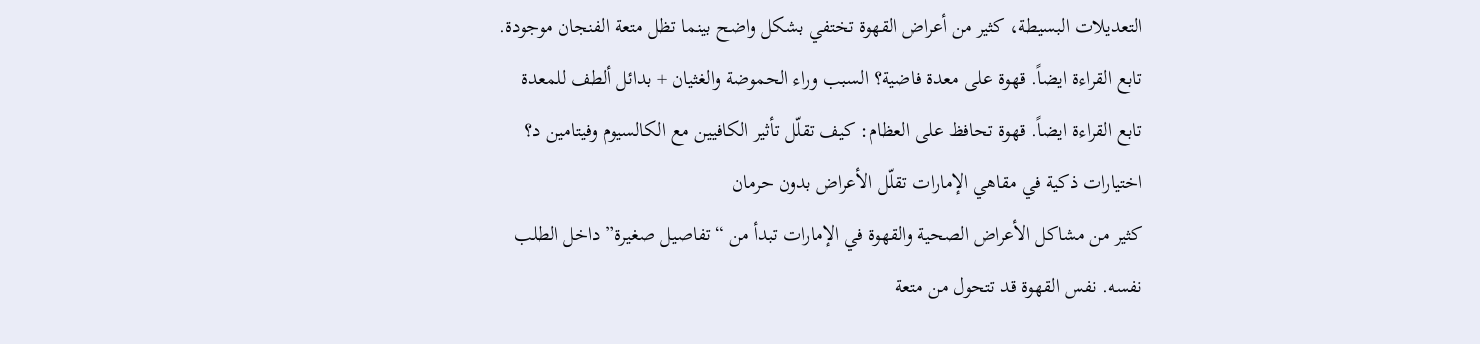التعديلات البسيطة، كثير من أعراض القهوة تختفي بشكل واضح بينما تظل متعة الفنجان موجودة.
تابع القراءة ايضاً. قهوة على معدة فاضية؟ السبب وراء الحموضة والغثيان + بدائل ألطف للمعدة
تابع القراءة ايضاً. قهوة تحافظ على العظام: كيف تقلّل تأثير الكافيين مع الكالسيوم وفيتامين د؟
اختيارات ذكية في مقاهي الإمارات تقلّل الأعراض بدون حرمان
كثير من مشاكل الأعراض الصحية والقهوة في الإمارات تبدأ من “تفاصيل صغيرة” داخل الطلب نفسه. نفس القهوة قد تتحول من متعة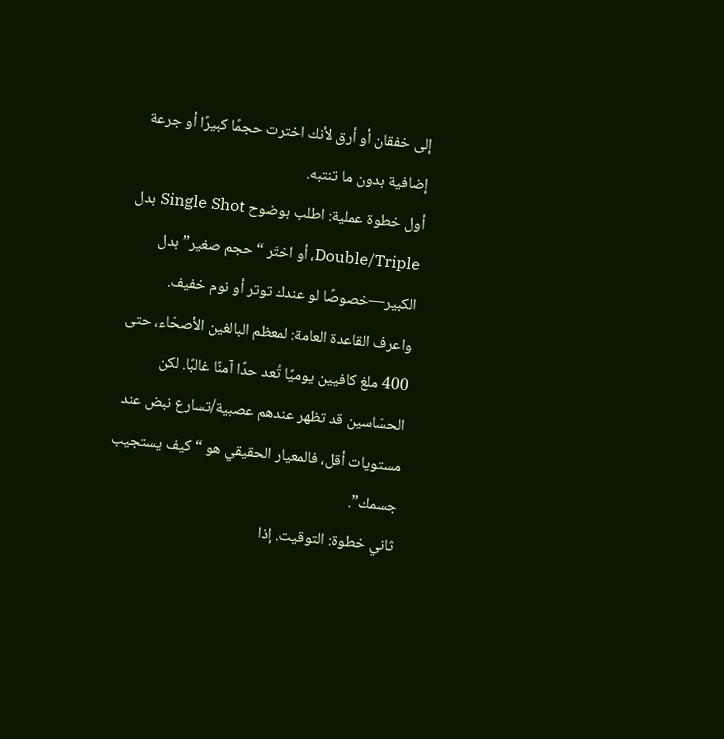إلى خفقان أو أرق لأنك اخترت حجمًا كبيرًا أو جرعة إضافية بدون ما تنتبه.
أول خطوة عملية: اطلب بوضوح Single Shot بدل Double/Triple، أو اختَر “حجم صغير” بدل الكبير—خصوصًا لو عندك توتر أو نوم خفيف. واعرف القاعدة العامة: لمعظم البالغين الأصحّاء، حتى 400 ملغ كافيين يوميًا تُعد حدًا آمنًا غالبًا. لكن الحسّاسين قد تظهر عندهم عصبية/تسارع نبض عند مستويات أقل، فالمعيار الحقيقي هو “كيف يستجيب جسمك”.
ثاني خطوة: التوقيت. إذا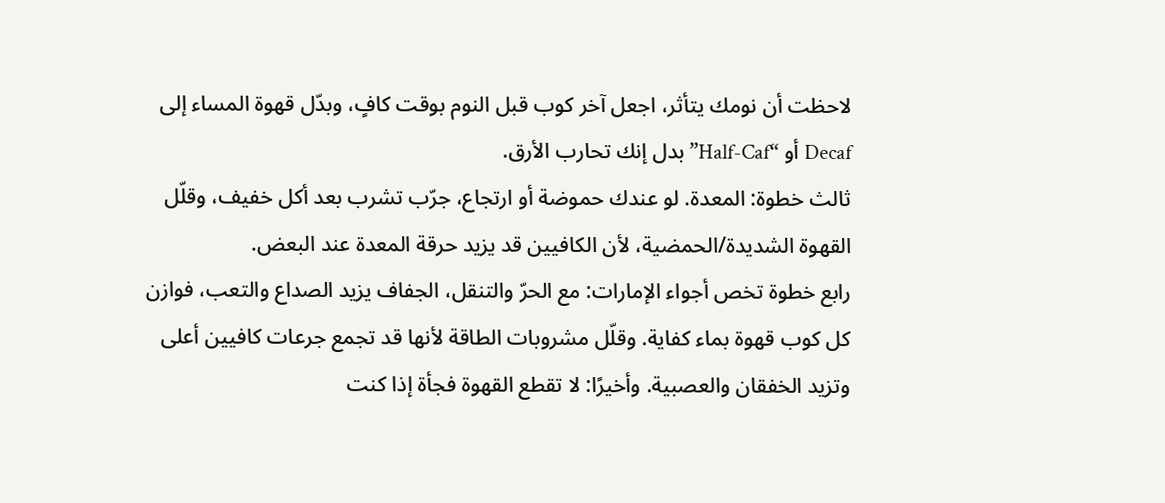لاحظت أن نومك يتأثر، اجعل آخر كوب قبل النوم بوقت كافٍ، وبدّل قهوة المساء إلى Decaf أو “Half-Caf” بدل إنك تحارب الأرق.
ثالث خطوة: المعدة. لو عندك حموضة أو ارتجاع، جرّب تشرب بعد أكل خفيف، وقلّل القهوة الشديدة/الحمضية، لأن الكافيين قد يزيد حرقة المعدة عند البعض.
رابع خطوة تخص أجواء الإمارات: مع الحرّ والتنقل، الجفاف يزيد الصداع والتعب، فوازن كل كوب قهوة بماء كفاية. وقلّل مشروبات الطاقة لأنها قد تجمع جرعات كافيين أعلى وتزيد الخفقان والعصبية. وأخيرًا: لا تقطع القهوة فجأة إذا كنت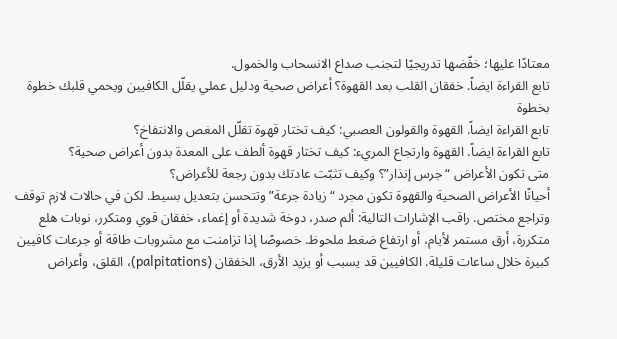معتادًا عليها؛ خفّضها تدريجيًا لتجنب صداع الانسحاب والخمول.
تابع القراءة ايضاً. خفقان القلب بعد القهوة؟ أعراض صحية ودليل عملي يقلّل الكافيين ويحمي قلبك خطوة بخطوة
تابع القراءة ايضاً. القهوة والقولون العصبي: كيف تختار قهوة تقلّل المغص والانتفاخ؟
تابع القراءة ايضاً. القهوة وارتجاع المريء: كيف تختار قهوة ألطف على المعدة بدون أعراض صحية؟
متى تكون الأعراض “جرس إنذار”؟ وكيف تثبّت عادتك بدون رجعة للأعراض؟
أحيانًا الأعراض الصحية والقهوة تكون مجرد “زيادة جرعة” وتتحسن بتعديل بسيط. لكن في حالات لازم توقف وتراجع مختص. راقب الإشارات التالية: ألم صدر، دوخة شديدة أو إغماء، خفقان قوي ومتكرر، نوبات هلع متكررة، أرق مستمر لأيام، أو ارتفاع ضغط ملحوظ. خصوصًا إذا تزامنت مع مشروبات طاقة أو جرعات كافيين كبيرة خلال ساعات قليلة. الكافيين قد يسبب أو يزيد الأرق، الخفقان (palpitations)، القلق، وأعراض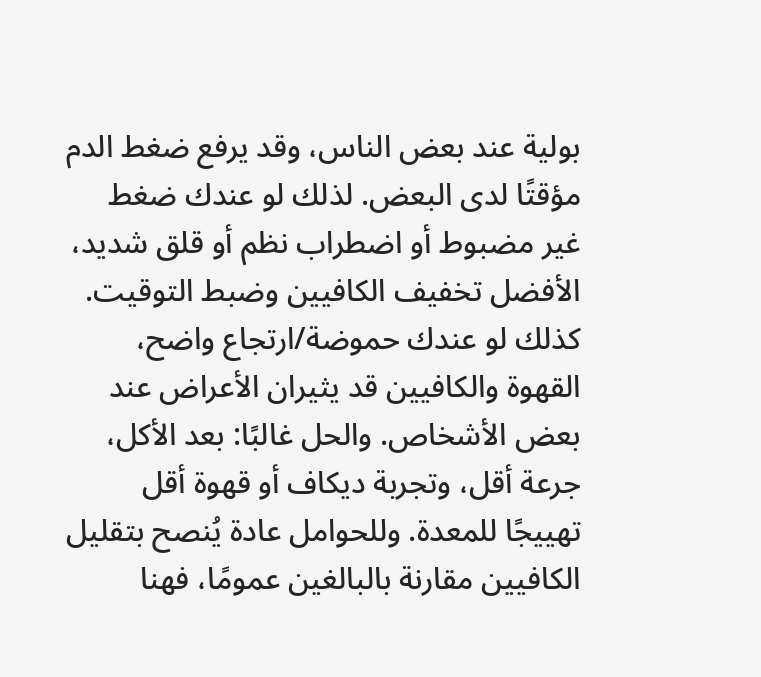بولية عند بعض الناس، وقد يرفع ضغط الدم مؤقتًا لدى البعض. لذلك لو عندك ضغط غير مضبوط أو اضطراب نظم أو قلق شديد، الأفضل تخفيف الكافيين وضبط التوقيت.
كذلك لو عندك حموضة/ارتجاع واضح، القهوة والكافيين قد يثيران الأعراض عند بعض الأشخاص. والحل غالبًا: بعد الأكل، جرعة أقل، وتجربة ديكاف أو قهوة أقل تهييجًا للمعدة. وللحوامل عادة يُنصح بتقليل الكافيين مقارنة بالبالغين عمومًا، فهنا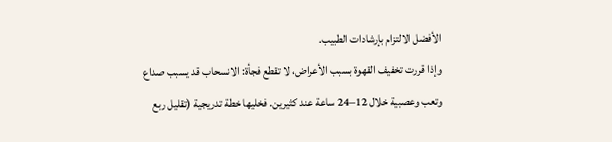الأفضل الالتزام بإرشادات الطبيب.
وإذا قررت تخفيف القهوة بسبب الأعراض، لا تقطع فجأة: الانسحاب قد يسبب صداع وتعب وعصبية خلال 12–24 ساعة عند كثيرين. فخليها خطة تدريجية (تقليل ربع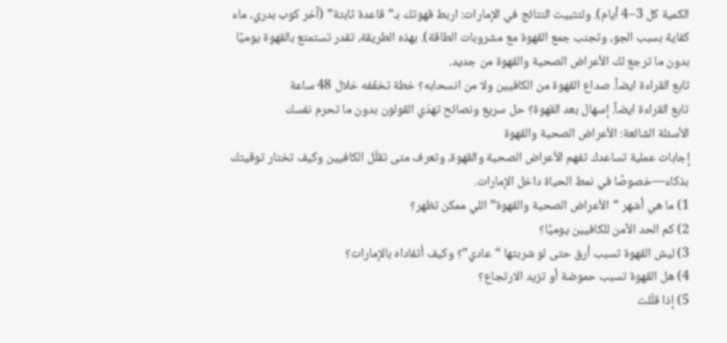الكمية كل 3–4 أيام). ولتثبيت النتائج في الإمارات: اربط قهوتك بـ“قاعدة ثابتة” (آخر كوب بدري، ماء كفاية بسبب الجو، وتجنب جمع القهوة مع مشروبات الطاقة). بهذه الطريقة، تقدر تستمتع بالقهوة يوميًا بدون ما ترجع لك الأعراض الصحية والقهوة من جديد.
تابع القراءة ايضاً. صداع القهوة من الكافيين ولا من انسحابه؟ خطة تخفّفه خلال 48 ساعة
تابع القراءة ايضاً. إسهال بعد القهوة؟ حل سريع ونصائح تهدّي القولون بدون ما تحرم نفسك
الأسئلة الشائعة: الأعراض الصحية والقهوة
إجابات عملية تساعدك تفهم الأعراض الصحية والقهوة، وتعرف متى تقلّل الكافيين وكيف تختار توقيتك بذكاء—خصوصًا في نمط الحياة داخل الإمارات.
1) ما هي أشهر “الأعراض الصحية والقهوة” اللي ممكن تظهر؟
2) كم الحد الآمن للكافيين يوميًا؟
3) ليش القهوة تسبب أرق حتى لو شربتها “عادي”؟ وكيف أتفاداه بالإمارات؟
4) هل القهوة تسبب حموضة أو تزيد الارتجاع؟
5) إذا قلّلت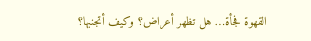القهوة فجأة… هل تظهر أعراض؟ وكيف أتجنبها؟